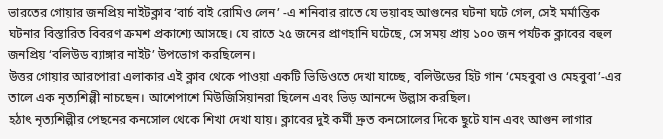ভারতের গোয়ার জনপ্রিয় নাইটক্লাব ‘বার্চ বাই রোমিও লেন’ -এ শনিবার রাতে যে ভয়াবহ আগুনের ঘটনা ঘটে গেল, সেই মর্মান্তিক ঘটনার বিস্তারিত বিবরণ ক্রমশ প্রকাশ্যে আসছে। যে রাতে ২৫ জনের প্রাণহানি ঘটেছে, সে সময় প্রায় ১০০ জন পর্যটক ক্লাবের বহুল জনপ্রিয় ‘বলিউড ব্যাঙ্গার নাইট’ উপভোগ করছিলেন।
উত্তর গোয়ার আরপোরা এলাকার এই ক্লাব থেকে পাওয়া একটি ভিডিওতে দেখা যাচ্ছে, বলিউডের হিট গান ‘মেহবুবা ও মেহবুবা’-এর তালে এক নৃত্যশিল্পী নাচছেন। আশেপাশে মিউজিসিয়ানরা ছিলেন এবং ভিড় আনন্দে উল্লাস করছিল।
হঠাৎ নৃত্যশিল্পীর পেছনের কনসোল থেকে শিখা দেখা যায়। ক্লাবের দুই কর্মী দ্রুত কনসোলের দিকে ছুটে যান এবং আগুন লাগার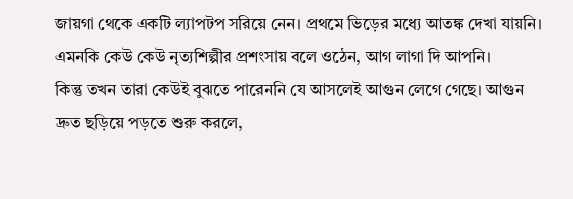জায়গা থেকে একটি ল্যাপটপ সরিয়ে নেন। প্রথমে ভিড়ের মধ্যে আতঙ্ক দেখা যায়নি। এমনকি কেউ কেউ নৃত্যশিল্পীর প্রশংসায় বলে ওঠেন, আগ লাগা দি আপনি।
কিন্তু তখন তারা কেউই বুঝতে পারেননি যে আসলেই আগুন লেগে গেছে। আগুন দ্রুত ছড়িয়ে পড়তে শুরু করলে,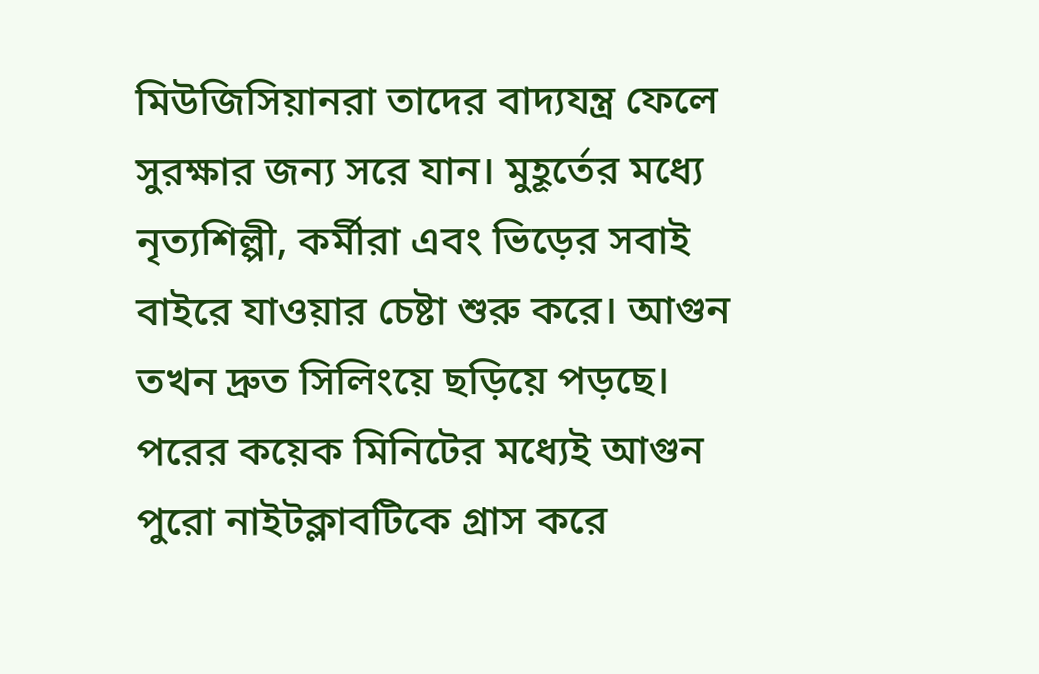মিউজিসিয়ানরা তাদের বাদ্যযন্ত্র ফেলে সুরক্ষার জন্য সরে যান। মুহূর্তের মধ্যে নৃত্যশিল্পী, কর্মীরা এবং ভিড়ের সবাই বাইরে যাওয়ার চেষ্টা শুরু করে। আগুন তখন দ্রুত সিলিংয়ে ছড়িয়ে পড়ছে।
পরের কয়েক মিনিটের মধ্যেই আগুন পুরো নাইটক্লাবটিকে গ্রাস করে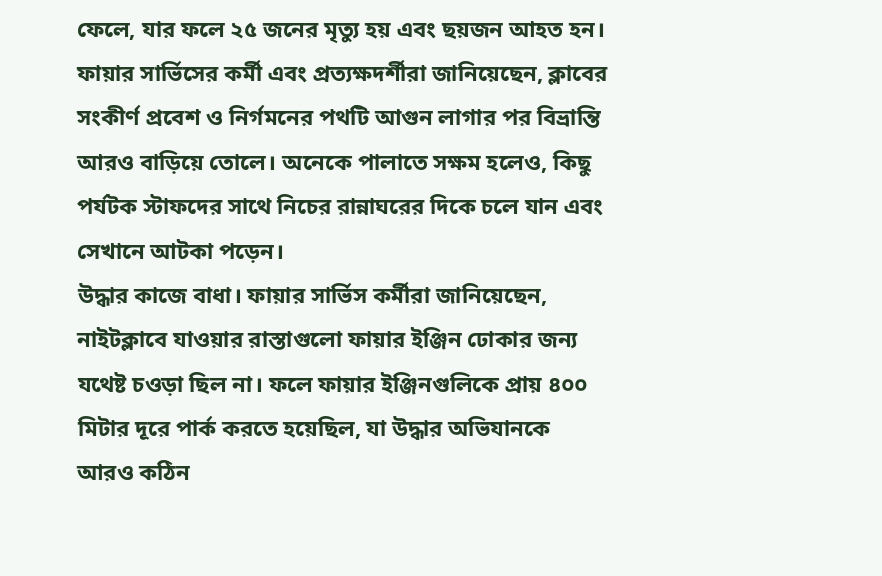ফেলে, যার ফলে ২৫ জনের মৃত্যু হয় এবং ছয়জন আহত হন।
ফায়ার সার্ভিসের কর্মী এবং প্রত্যক্ষদর্শীরা জানিয়েছেন, ক্লাবের সংকীর্ণ প্রবেশ ও নির্গমনের পথটি আগুন লাগার পর বিভ্রান্তি আরও বাড়িয়ে তোলে। অনেকে পালাতে সক্ষম হলেও, কিছু পর্যটক স্টাফদের সাথে নিচের রান্নাঘরের দিকে চলে যান এবং সেখানে আটকা পড়েন।
উদ্ধার কাজে বাধা। ফায়ার সার্ভিস কর্মীরা জানিয়েছেন, নাইটক্লাবে যাওয়ার রাস্তাগুলো ফায়ার ইঞ্জিন ঢোকার জন্য যথেষ্ট চওড়া ছিল না। ফলে ফায়ার ইঞ্জিনগুলিকে প্রায় ৪০০ মিটার দূরে পার্ক করতে হয়েছিল, যা উদ্ধার অভিযানকে আরও কঠিন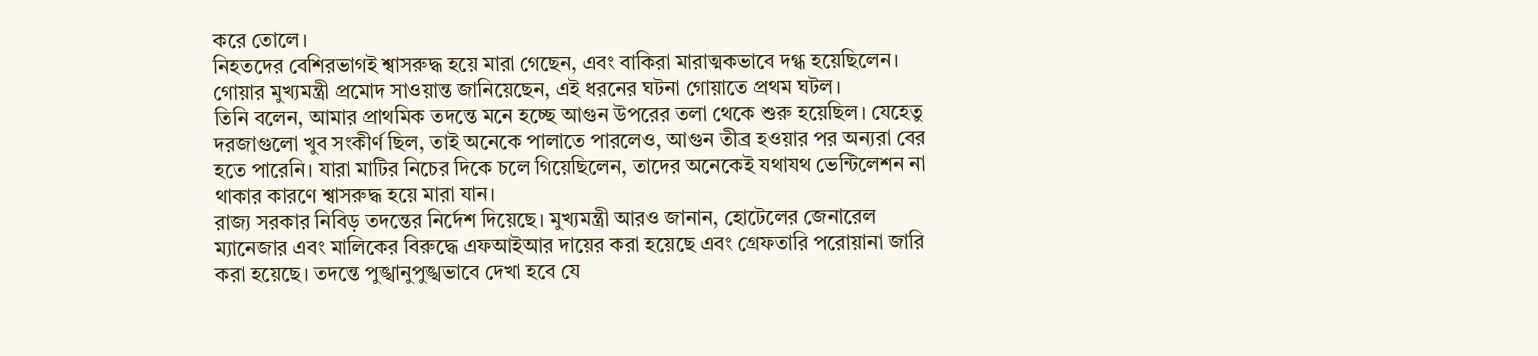করে তোলে।
নিহতদের বেশিরভাগই শ্বাসরুদ্ধ হয়ে মারা গেছেন, এবং বাকিরা মারাত্মকভাবে দগ্ধ হয়েছিলেন। গোয়ার মুখ্যমন্ত্রী প্রমোদ সাওয়ান্ত জানিয়েছেন, এই ধরনের ঘটনা গোয়াতে প্রথম ঘটল।
তিনি বলেন, আমার প্রাথমিক তদন্তে মনে হচ্ছে আগুন উপরের তলা থেকে শুরু হয়েছিল। যেহেতু দরজাগুলো খুব সংকীর্ণ ছিল, তাই অনেকে পালাতে পারলেও, আগুন তীব্র হওয়ার পর অন্যরা বের হতে পারেনি। যারা মাটির নিচের দিকে চলে গিয়েছিলেন, তাদের অনেকেই যথাযথ ভেন্টিলেশন না থাকার কারণে শ্বাসরুদ্ধ হয়ে মারা যান।
রাজ্য সরকার নিবিড় তদন্তের নির্দেশ দিয়েছে। মুখ্যমন্ত্রী আরও জানান, হোটেলের জেনারেল ম্যানেজার এবং মালিকের বিরুদ্ধে এফআইআর দায়ের করা হয়েছে এবং গ্রেফতারি পরোয়ানা জারি করা হয়েছে। তদন্তে পুঙ্খানুপুঙ্খভাবে দেখা হবে যে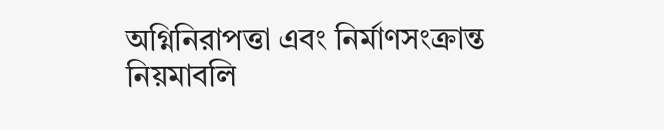অগ্নিনিরাপত্তা এবং নির্মাণসংক্রান্ত নিয়মাবলি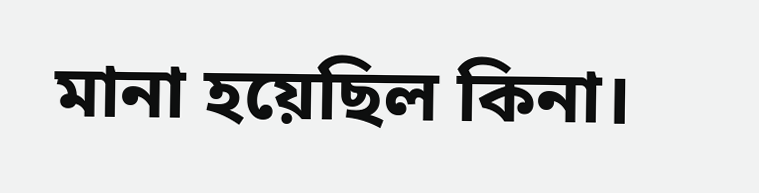মানা হয়েছিল কিনা।